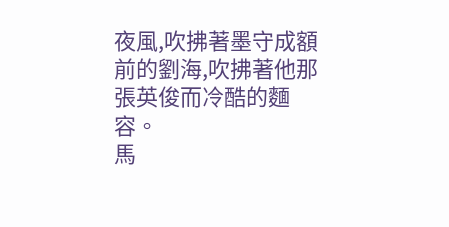夜風,吹拂著墨守成額前的劉海,吹拂著他那張英俊而冷酷的麵容。
馬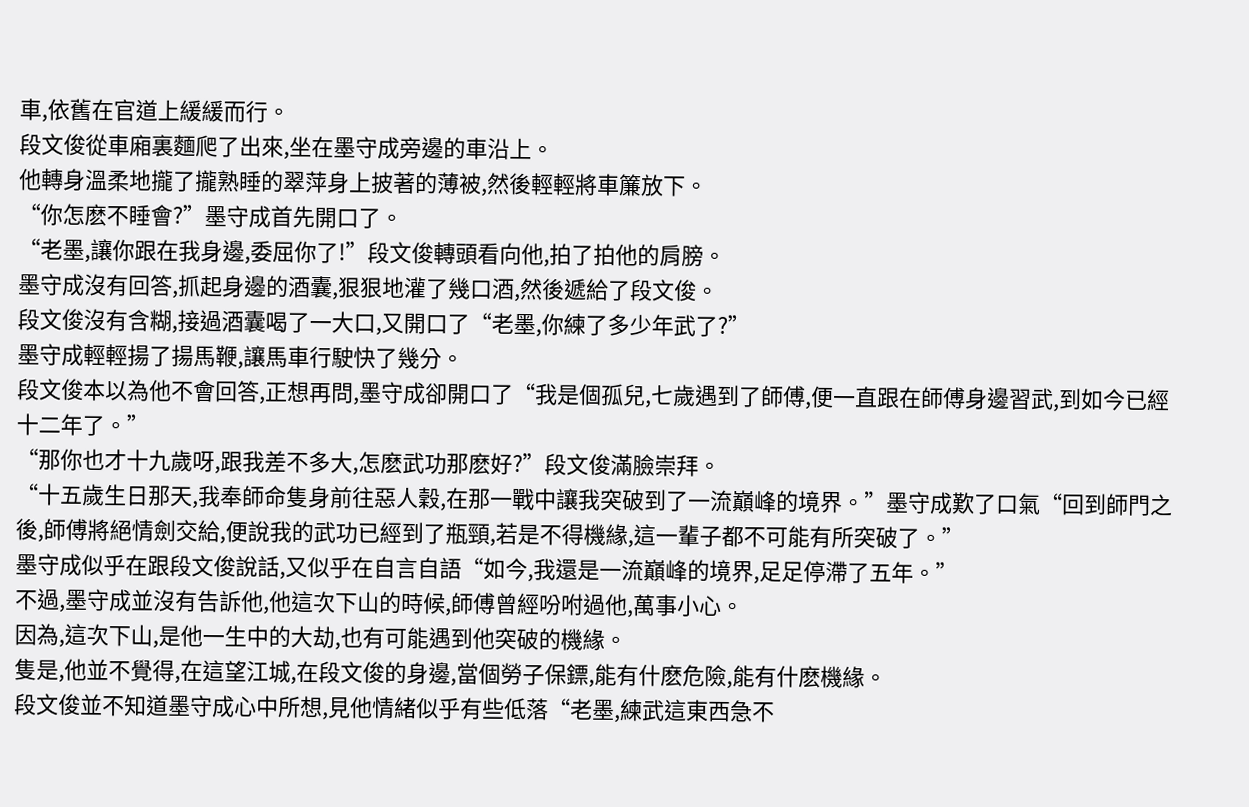車,依舊在官道上緩緩而行。
段文俊從車廂裏麵爬了出來,坐在墨守成旁邊的車沿上。
他轉身溫柔地攏了攏熟睡的翠萍身上披著的薄被,然後輕輕將車簾放下。
“你怎麽不睡會?”墨守成首先開口了。
“老墨,讓你跟在我身邊,委屈你了!”段文俊轉頭看向他,拍了拍他的肩膀。
墨守成沒有回答,抓起身邊的酒囊,狠狠地灌了幾口酒,然後遞給了段文俊。
段文俊沒有含糊,接過酒囊喝了一大口,又開口了“老墨,你練了多少年武了?”
墨守成輕輕揚了揚馬鞭,讓馬車行駛快了幾分。
段文俊本以為他不會回答,正想再問,墨守成卻開口了“我是個孤兒,七歲遇到了師傅,便一直跟在師傅身邊習武,到如今已經十二年了。”
“那你也才十九歲呀,跟我差不多大,怎麽武功那麽好?”段文俊滿臉崇拜。
“十五歲生日那天,我奉師命隻身前往惡人穀,在那一戰中讓我突破到了一流巔峰的境界。”墨守成歎了口氣“回到師門之後,師傅將絕情劍交給,便說我的武功已經到了瓶頸,若是不得機緣,這一輩子都不可能有所突破了。”
墨守成似乎在跟段文俊說話,又似乎在自言自語“如今,我還是一流巔峰的境界,足足停滯了五年。”
不過,墨守成並沒有告訴他,他這次下山的時候,師傅曾經吩咐過他,萬事小心。
因為,這次下山,是他一生中的大劫,也有可能遇到他突破的機緣。
隻是,他並不覺得,在這望江城,在段文俊的身邊,當個勞子保鏢,能有什麽危險,能有什麽機緣。
段文俊並不知道墨守成心中所想,見他情緒似乎有些低落“老墨,練武這東西急不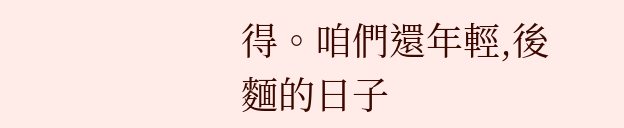得。咱們還年輕,後麵的日子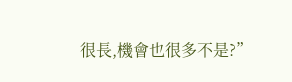很長,機會也很多不是?”